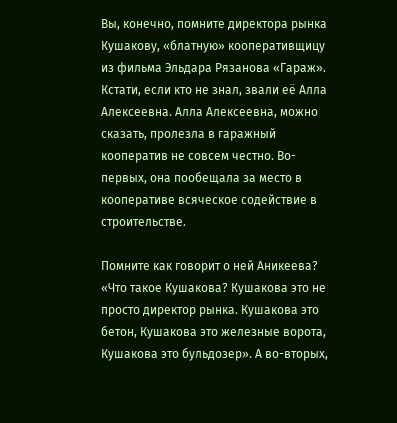Вы, конечно, помните директора рынка Кушакову, «блатную» кооперативщицу из фильма Эльдара Рязанова «Гараж». Кстати, если кто не знал, звали её Алла Алексеевна. Алла Алексеевна, можно сказать, пролезла в гаражный кооператив не совсем честно. Во-первых, она пообещала за место в кооперативе всяческое содействие в строительстве.

Помните как говорит о ней Аникеева? «Что такое Кушакова? Кушакова это не просто директор рынка. Кушакова это бетон, Кушакова это железные ворота, Кушакова это бульдозер». А во-вторых,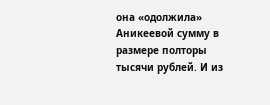она «одолжила» Аникеевой сумму в размере полторы тысячи рублей. И из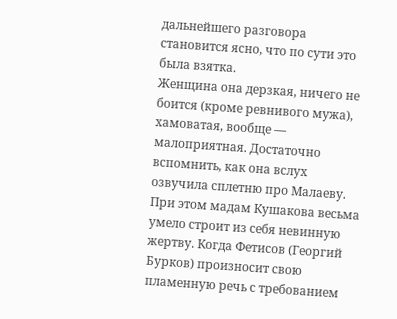дальнейшего разговора становится ясно, что по сути это была взятка.
Женщина она дерзкая, ничего не боится (кроме ревнивого мужа), хамоватая, вообще — малоприятная. Достаточно вспомнить, как она вслух озвучила сплетню про Малаеву. При этом мадам Кушакова весьма умело строит из себя невинную жертву. Когда Фетисов (Георгий Бурков) произносит свою пламенную речь с требованием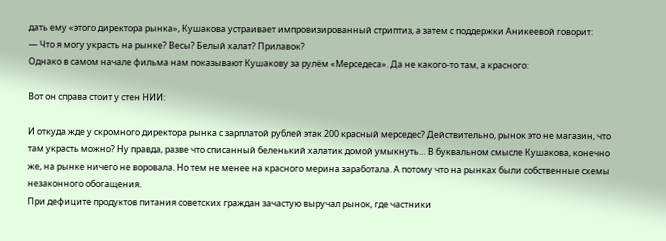дать ему «этого директора рынка», Кушакова устраивает импровизированный стриптиз, а затем с поддержки Аникеевой говорит:
— Что я могу украсть на рынке? Весы? Белый халат? Прилавок?
Однако в самом начале фильма нам показывают Кушакову за рулём «Мерседеса». Да не какого-то там, а красного:

Вот он справа стоит у стен НИИ:

И откуда жде у скромного директора рынка с зарплатой рублей этак 200 красный мерседес? Действительно, рынок это не магазин, что там украсть можно? Ну правда, разве что списанный беленький халатик домой умыкнуть… В буквальном смысле Кушакова, конечно же, на рынке ничего не воровала. Но тем не менее на красного мерина заработала. А потому что на рынках были собственные схемы незаконного обогащения.
При дефиците продуктов питания советских граждан зачастую выручал рынок, где частники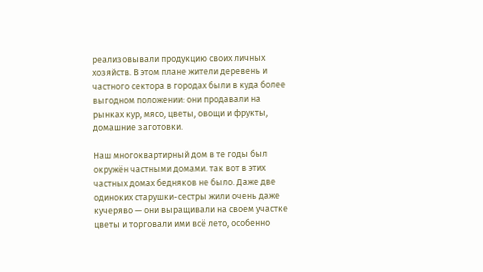реализовывали продукцию своих личных хозяйств. В этом плане жители деревень и частного сектора в городах были в куда более выгодном положении: они продавали на рынках кур, мясо, цветы, овощи и фрукты, домашние заготовки.

Наш многоквартирный дом в те годы был окружён частными домами. так вот в этих частных домах бедняков не было. Даже две одиноких старушки-сестры жили очень даже кучеряво — они выращивали на своем участке цветы и торговали ими всё лето, особенно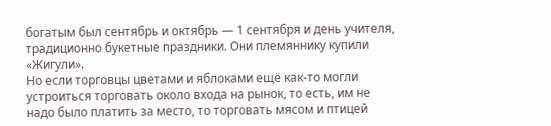богатым был сентябрь и октябрь — 1 сентября и день учителя, традиционно букетные праздники. Они племяннику купили «Жигули».
Но если торговцы цветами и яблоками ещё как-то могли устроиться торговать около входа на рынок, то есть, им не надо было платить за место, то торговать мясом и птицей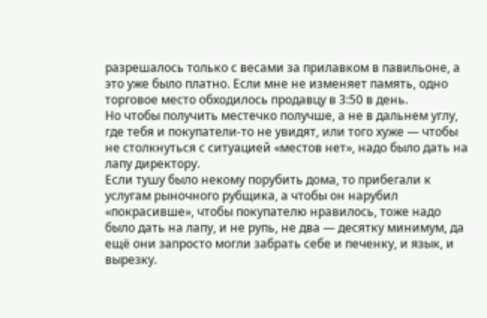разрешалось только с весами за прилавком в павильоне, а это уже было платно. Если мне не изменяет память, одно торговое место обходилось продавцу в 3:50 в день.
Но чтобы получить местечко получше, а не в дальнем углу, где тебя и покупатели-то не увидят, или того хуже — чтобы не столкнуться с ситуацией «местов нет», надо было дать на лапу директору.
Если тушу было некому порубить дома, то прибегали к услугам рыночного рубщика, а чтобы он нарубил «покрасивше», чтобы покупателю нравилось, тоже надо было дать на лапу, и не рупь, не два — десятку минимум, да ещё они запросто могли забрать себе и печенку, и язык, и вырезку.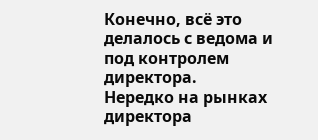Конечно, всё это делалось с ведома и под контролем директора.
Нередко на рынках директора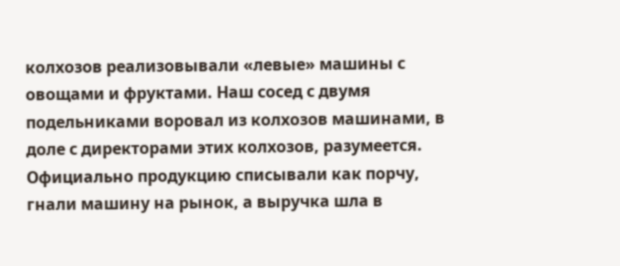колхозов реализовывали «левые» машины с овощами и фруктами. Наш сосед с двумя подельниками воровал из колхозов машинами, в доле с директорами этих колхозов, разумеется. Официально продукцию списывали как порчу, гнали машину на рынок, а выручка шла в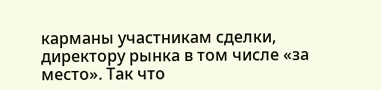карманы участникам сделки, директору рынка в том числе «за место». Так что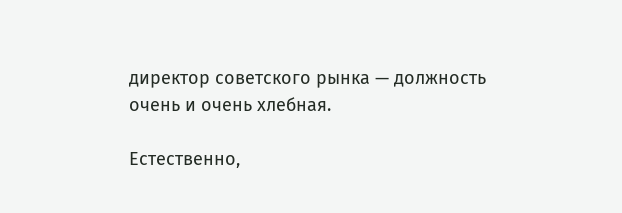директор советского рынка — должность очень и очень хлебная.

Естественно,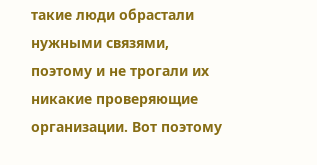такие люди обрастали нужными связями, поэтому и не трогали их никакие проверяющие организации. Вот поэтому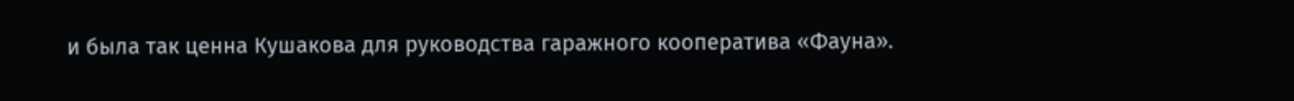и была так ценна Кушакова для руководства гаражного кооператива «Фауна».